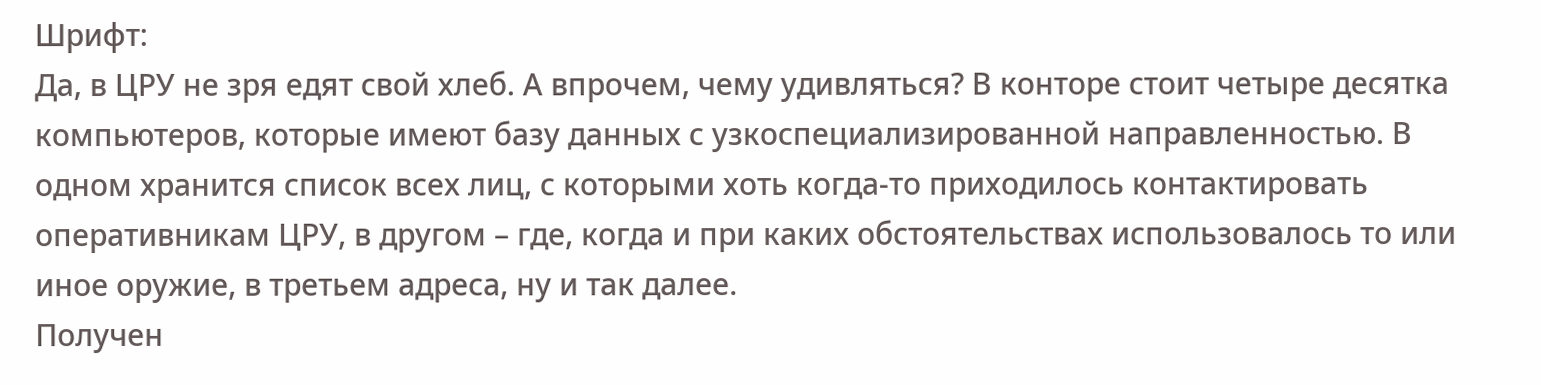Шрифт:
Да, в ЦРУ не зря едят свой хлеб. А впрочем, чему удивляться? В конторе стоит четыре десятка компьютеров, которые имеют базу данных с узкоспециализированной направленностью. В одном хранится список всех лиц, с которыми хоть когда-то приходилось контактировать оперативникам ЦРУ, в другом – где, когда и при каких обстоятельствах использовалось то или иное оружие, в третьем адреса, ну и так далее.
Получен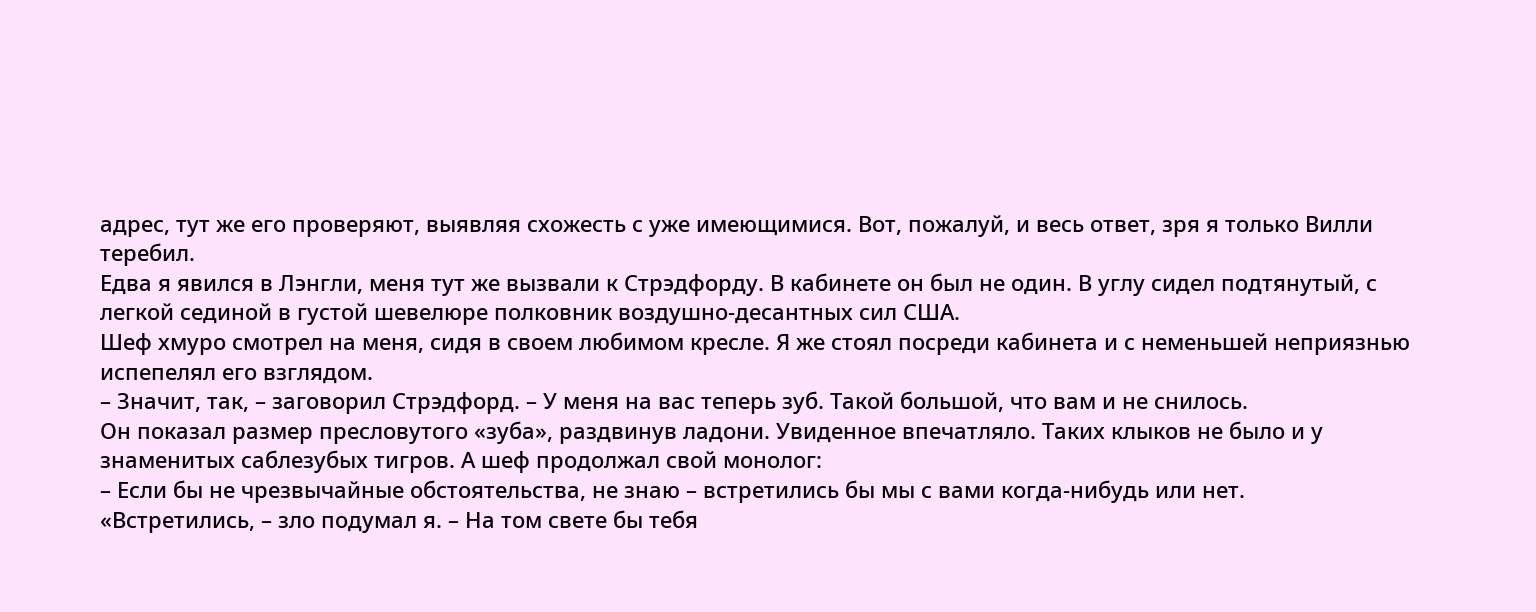адрес, тут же его проверяют, выявляя схожесть с уже имеющимися. Вот, пожалуй, и весь ответ, зря я только Вилли теребил.
Едва я явился в Лэнгли, меня тут же вызвали к Стрэдфорду. В кабинете он был не один. В углу сидел подтянутый, с легкой сединой в густой шевелюре полковник воздушно-десантных сил США.
Шеф хмуро смотрел на меня, сидя в своем любимом кресле. Я же стоял посреди кабинета и с неменьшей неприязнью испепелял его взглядом.
– Значит, так, – заговорил Стрэдфорд. – У меня на вас теперь зуб. Такой большой, что вам и не снилось.
Он показал размер пресловутого «зуба», раздвинув ладони. Увиденное впечатляло. Таких клыков не было и у знаменитых саблезубых тигров. А шеф продолжал свой монолог:
– Если бы не чрезвычайные обстоятельства, не знаю – встретились бы мы с вами когда-нибудь или нет.
«Встретились, – зло подумал я. – На том свете бы тебя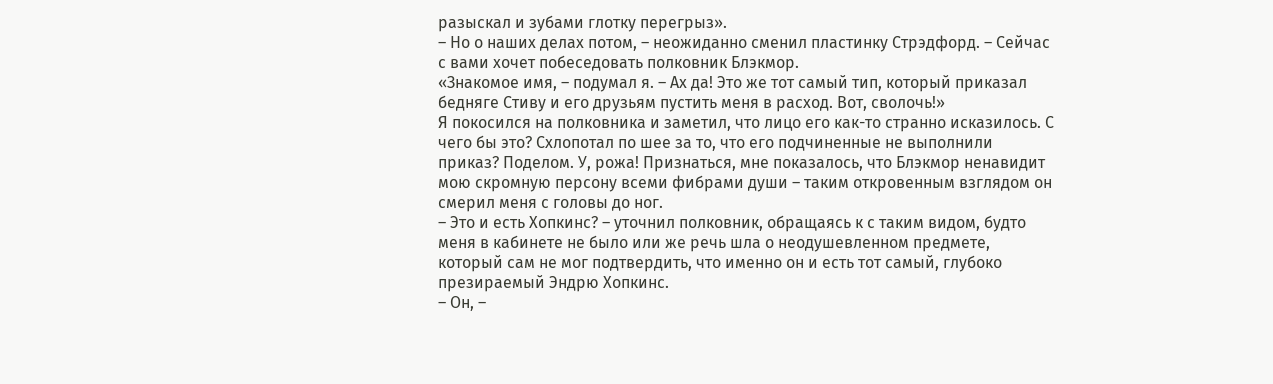разыскал и зубами глотку перегрыз».
– Но о наших делах потом, – неожиданно сменил пластинку Стрэдфорд. – Сейчас с вами хочет побеседовать полковник Блэкмор.
«Знакомое имя, – подумал я. – Ах да! Это же тот самый тип, который приказал бедняге Стиву и его друзьям пустить меня в расход. Вот, сволочь!»
Я покосился на полковника и заметил, что лицо его как-то странно исказилось. С чего бы это? Схлопотал по шее за то, что его подчиненные не выполнили приказ? Поделом. У, рожа! Признаться, мне показалось, что Блэкмор ненавидит мою скромную персону всеми фибрами души – таким откровенным взглядом он смерил меня с головы до ног.
– Это и есть Хопкинс? – уточнил полковник, обращаясь к с таким видом, будто меня в кабинете не было или же речь шла о неодушевленном предмете, который сам не мог подтвердить, что именно он и есть тот самый, глубоко презираемый Эндрю Хопкинс.
– Он, –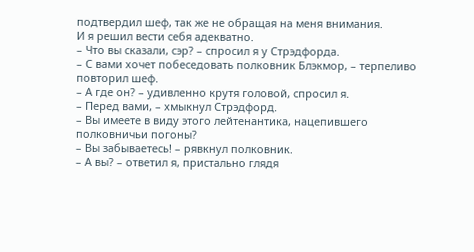подтвердил шеф, так же не обращая на меня внимания.
И я решил вести себя адекватно.
– Что вы сказали, сэр? – спросил я у Стрэдфорда.
– С вами хочет побеседовать полковник Блэкмор, – терпеливо повторил шеф.
– А где он? – удивленно крутя головой, спросил я.
– Перед вами, – хмыкнул Стрэдфорд.
– Вы имеете в виду этого лейтенантика, нацепившего полковничьи погоны?
– Вы забываетесь! – рявкнул полковник.
– А вы? – ответил я, пристально глядя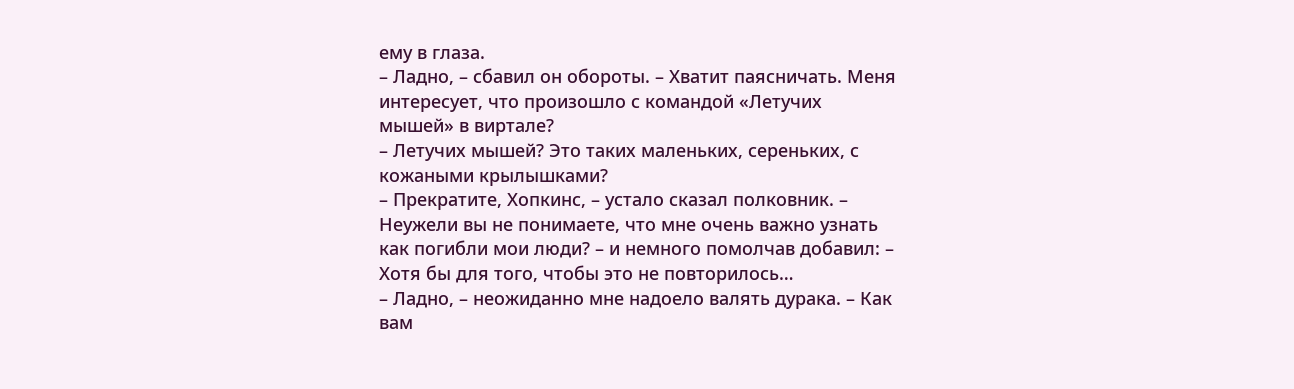ему в глаза.
– Ладно, – сбавил он обороты. – Хватит паясничать. Меня интересует, что произошло с командой «Летучих мышей» в виртале?
– Летучих мышей? Это таких маленьких, сереньких, с кожаными крылышками?
– Прекратите, Хопкинс, – устало сказал полковник. – Неужели вы не понимаете, что мне очень важно узнать как погибли мои люди? – и немного помолчав добавил: – Хотя бы для того, чтобы это не повторилось…
– Ладно, – неожиданно мне надоело валять дурака. – Как вам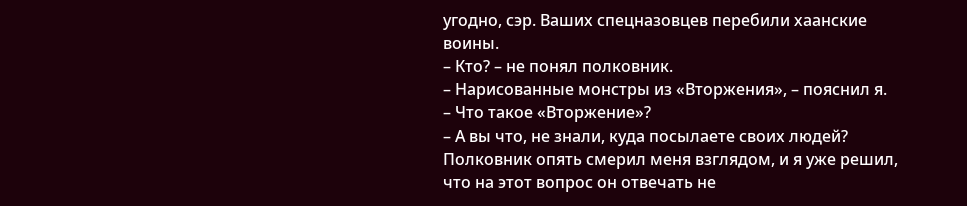угодно, сэр. Ваших спецназовцев перебили хаанские воины.
– Кто? – не понял полковник.
– Нарисованные монстры из «Вторжения», – пояснил я.
– Что такое «Вторжение»?
– А вы что, не знали, куда посылаете своих людей?
Полковник опять смерил меня взглядом, и я уже решил, что на этот вопрос он отвечать не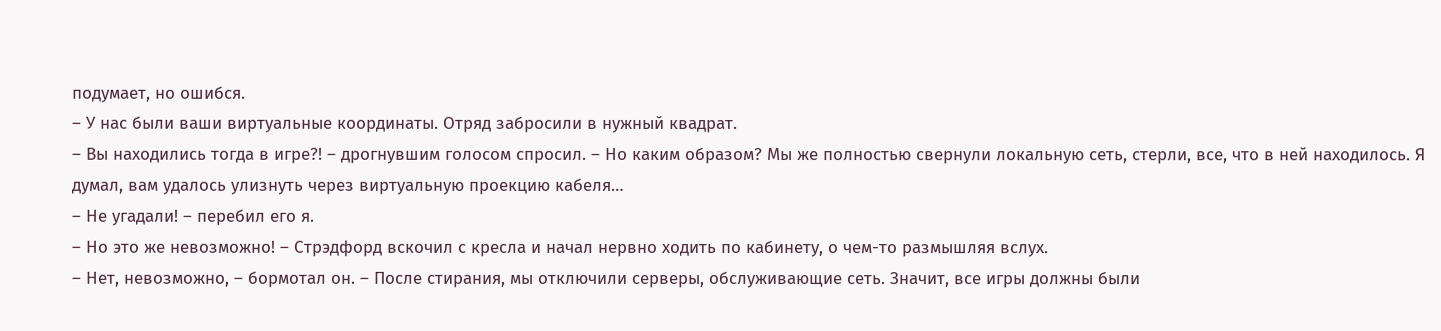подумает, но ошибся.
– У нас были ваши виртуальные координаты. Отряд забросили в нужный квадрат.
– Вы находились тогда в игре?! – дрогнувшим голосом спросил. – Но каким образом? Мы же полностью свернули локальную сеть, стерли, все, что в ней находилось. Я думал, вам удалось улизнуть через виртуальную проекцию кабеля…
– Не угадали! – перебил его я.
– Но это же невозможно! – Стрэдфорд вскочил с кресла и начал нервно ходить по кабинету, о чем-то размышляя вслух.
– Нет, невозможно, – бормотал он. – После стирания, мы отключили серверы, обслуживающие сеть. Значит, все игры должны были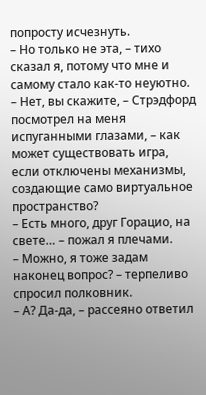попросту исчезнуть.
– Но только не эта, – тихо сказал я, потому что мне и самому стало как-то неуютно.
– Нет, вы скажите, – Стрэдфорд посмотрел на меня испуганными глазами, – как может существовать игра, если отключены механизмы, создающие само виртуальное пространство?
– Есть много, друг Горацио, на свете… – пожал я плечами.
– Можно, я тоже задам наконец вопрос? – терпеливо спросил полковник.
– А? Да-да, – рассеяно ответил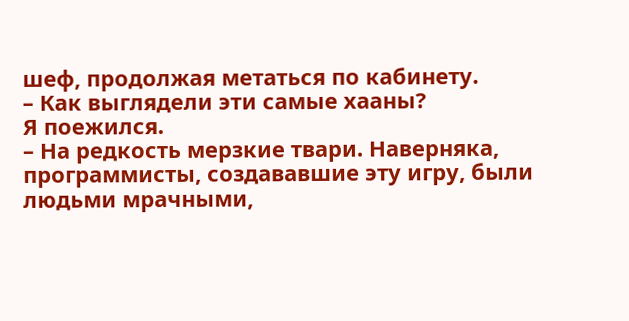шеф, продолжая метаться по кабинету.
– Как выглядели эти самые хааны?
Я поежился.
– На редкость мерзкие твари. Наверняка, программисты, создававшие эту игру, были людьми мрачными,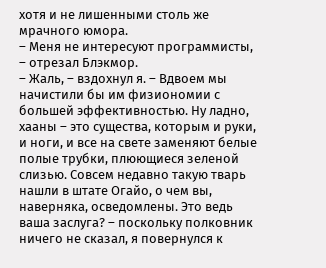хотя и не лишенными столь же мрачного юмора.
– Меня не интересуют программисты, – отрезал Блэкмор.
– Жаль, – вздохнул я. – Вдвоем мы начистили бы им физиономии с большей эффективностью. Ну ладно, хааны – это существа, которым и руки, и ноги, и все на свете заменяют белые полые трубки, плюющиеся зеленой слизью. Совсем недавно такую тварь нашли в штате Огайо, о чем вы, наверняка, осведомлены. Это ведь ваша заслуга? – поскольку полковник ничего не сказал, я повернулся к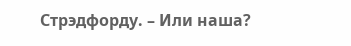Стрэдфорду. – Или наша?